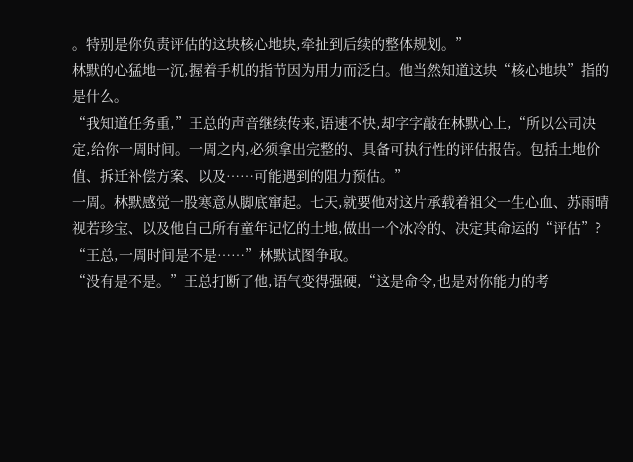。特别是你负责评估的这块核心地块,牵扯到后续的整体规划。”
林默的心猛地一沉,握着手机的指节因为用力而泛白。他当然知道这块“核心地块”指的是什么。
“我知道任务重,”王总的声音继续传来,语速不快,却字字敲在林默心上,“所以公司决定,给你一周时间。一周之内,必须拿出完整的、具备可执行性的评估报告。包括土地价值、拆迁补偿方案、以及……可能遇到的阻力预估。”
一周。林默感觉一股寒意从脚底窜起。七天,就要他对这片承载着祖父一生心血、苏雨晴视若珍宝、以及他自己所有童年记忆的土地,做出一个冰冷的、决定其命运的“评估”?
“王总,一周时间是不是……”林默试图争取。
“没有是不是。”王总打断了他,语气变得强硬,“这是命令,也是对你能力的考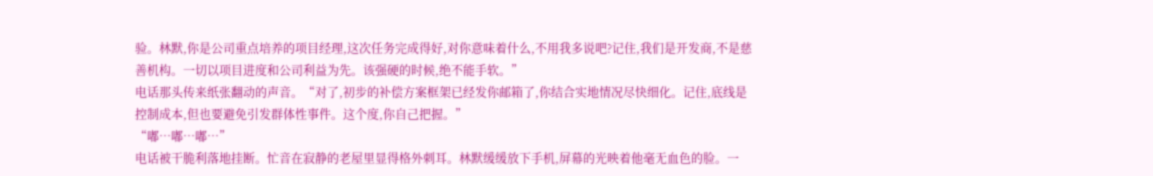验。林默,你是公司重点培养的项目经理,这次任务完成得好,对你意味着什么,不用我多说吧?记住,我们是开发商,不是慈善机构。一切以项目进度和公司利益为先。该强硬的时候,绝不能手软。”
电话那头传来纸张翻动的声音。“对了,初步的补偿方案框架已经发你邮箱了,你结合实地情况尽快细化。记住,底线是控制成本,但也要避免引发群体性事件。这个度,你自己把握。”
“嘟…嘟…嘟…”
电话被干脆利落地挂断。忙音在寂静的老屋里显得格外刺耳。林默缓缓放下手机,屏幕的光映着他毫无血色的脸。一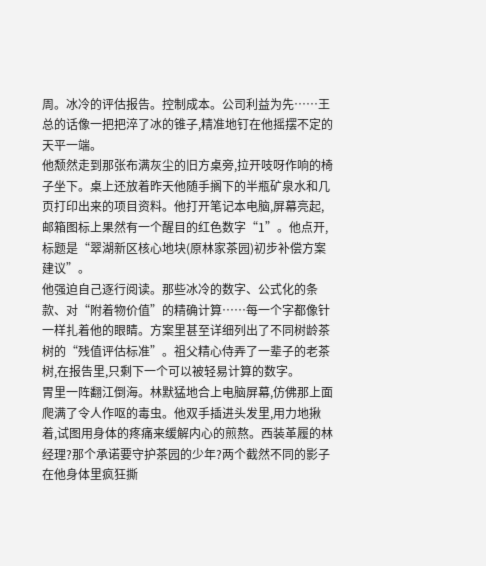周。冰冷的评估报告。控制成本。公司利益为先……王总的话像一把把淬了冰的锥子,精准地钉在他摇摆不定的天平一端。
他颓然走到那张布满灰尘的旧方桌旁,拉开吱呀作响的椅子坐下。桌上还放着昨天他随手搁下的半瓶矿泉水和几页打印出来的项目资料。他打开笔记本电脑,屏幕亮起,邮箱图标上果然有一个醒目的红色数字“1”。他点开,标题是“翠湖新区核心地块(原林家茶园)初步补偿方案建议”。
他强迫自己逐行阅读。那些冰冷的数字、公式化的条款、对“附着物价值”的精确计算……每一个字都像针一样扎着他的眼睛。方案里甚至详细列出了不同树龄茶树的“残值评估标准”。祖父精心侍弄了一辈子的老茶树,在报告里,只剩下一个可以被轻易计算的数字。
胃里一阵翻江倒海。林默猛地合上电脑屏幕,仿佛那上面爬满了令人作呕的毒虫。他双手插进头发里,用力地揪着,试图用身体的疼痛来缓解内心的煎熬。西装革履的林经理?那个承诺要守护茶园的少年?两个截然不同的影子在他身体里疯狂撕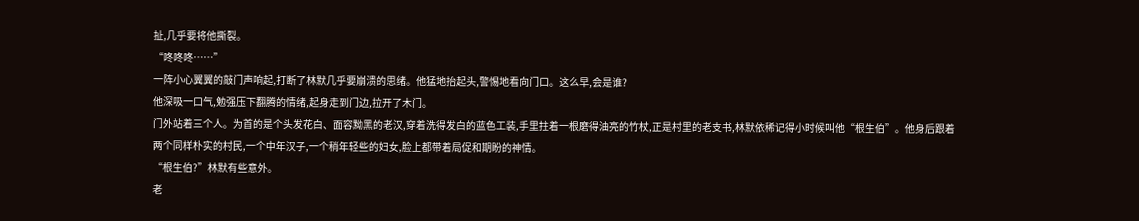扯,几乎要将他撕裂。
“咚咚咚……”
一阵小心翼翼的敲门声响起,打断了林默几乎要崩溃的思绪。他猛地抬起头,警惕地看向门口。这么早,会是谁?
他深吸一口气,勉强压下翻腾的情绪,起身走到门边,拉开了木门。
门外站着三个人。为首的是个头发花白、面容黝黑的老汉,穿着洗得发白的蓝色工装,手里拄着一根磨得油亮的竹杖,正是村里的老支书,林默依稀记得小时候叫他“根生伯”。他身后跟着两个同样朴实的村民,一个中年汉子,一个稍年轻些的妇女,脸上都带着局促和期盼的神情。
“根生伯?”林默有些意外。
老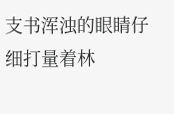支书浑浊的眼睛仔细打量着林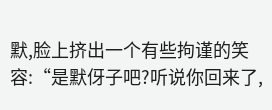默,脸上挤出一个有些拘谨的笑容:“是默伢子吧?听说你回来了,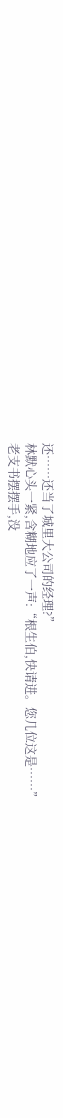还……还当了城里大公司的经理?”
林默心头一紧,含糊地应了一声:“根生伯,快请进。您几位这是……”
老支书摆摆手,没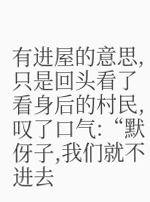有进屋的意思,只是回头看了看身后的村民,叹了口气:“默伢子,我们就不进去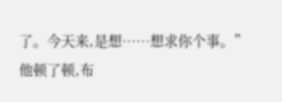了。今天来,是想……想求你个事。”
他顿了顿,布